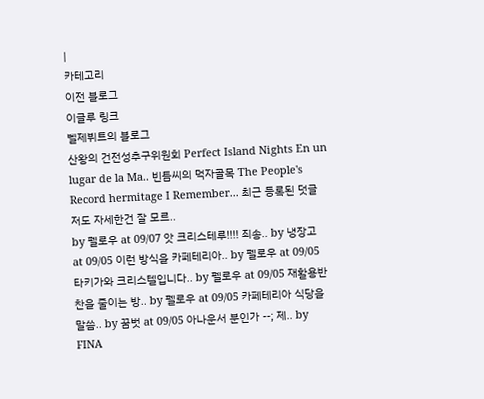|
카테고리
이전 블로그
이글루 링크
벨제뷔트의 블로그
산왕의 건전성추구위원회 Perfect Island Nights En un lugar de la Ma.. 빈틈씨의 먹자골목 The People's Record hermitage I Remember... 최근 등록된 덧글
저도 자세한건 잘 모르..
by 펠로우 at 09/07 앗 크리스테루!!!! 죄송.. by 냉장고 at 09/05 이런 방식을 카페테리아.. by 펠로우 at 09/05 타키가와 크리스텔입니다.. by 펠로우 at 09/05 재활용반찬을 줄이는 방.. by 펠로우 at 09/05 카페테리아 식당을 말씀.. by 꿈벗 at 09/05 아나운서 분인가 --; 제.. by FINA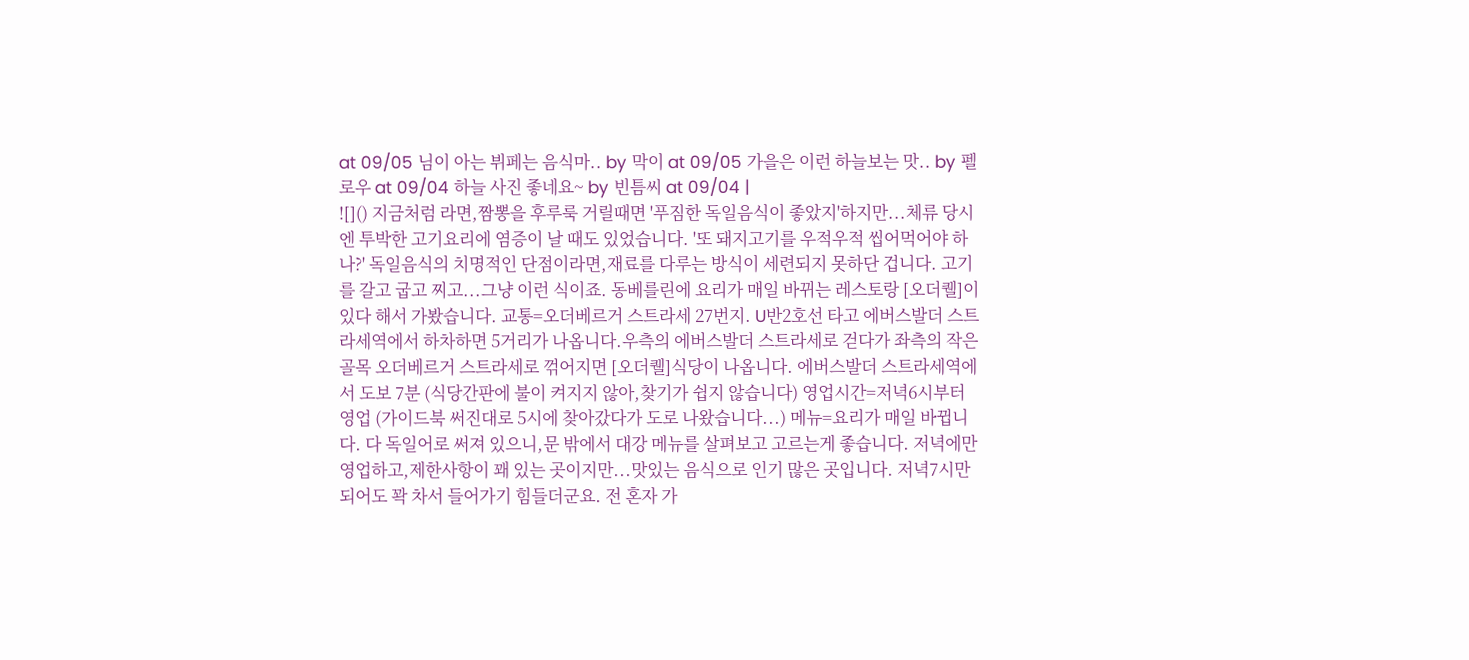at 09/05 님이 아는 뷔페는 음식마.. by 막이 at 09/05 가을은 이런 하늘보는 맛.. by 펠로우 at 09/04 하늘 사진 좋네요~ by 빈틈씨 at 09/04 |
![]() 지금처럼 라면,짬뽕을 후루룩 거릴때면 '푸짐한 독일음식이 좋았지'하지만...체류 당시엔 투박한 고기요리에 염증이 날 때도 있었습니다. '또 돼지고기를 우적우적 씹어먹어야 하나?' 독일음식의 치명적인 단점이라면,재료를 다루는 방식이 세련되지 못하단 겁니다. 고기를 갈고 굽고 찌고...그냥 이런 식이죠. 동베를린에 요리가 매일 바뀌는 레스토랑 [오더퀠]이 있다 해서 가봤습니다. 교통=오더베르거 스트라세 27번지. U반2호선 타고 에버스발더 스트라세역에서 하차하면 5거리가 나옵니다.우측의 에버스발더 스트라세로 걷다가 좌측의 작은골목 오더베르거 스트라세로 꺾어지면 [오더퀠]식당이 나옵니다. 에버스발더 스트라세역에서 도보 7분 (식당간판에 불이 켜지지 않아,찾기가 쉽지 않습니다) 영업시간=저녁6시부터 영업 (가이드북 써진대로 5시에 찾아갔다가 도로 나왔습니다...) 메뉴=요리가 매일 바뀝니다. 다 독일어로 써져 있으니,문 밖에서 대강 메뉴를 살펴보고 고르는게 좋습니다. 저녁에만 영업하고,제한사항이 꽤 있는 곳이지만...맛있는 음식으로 인기 많은 곳입니다. 저녁7시만 되어도 꽉 차서 들어가기 힘들더군요. 전 혼자 가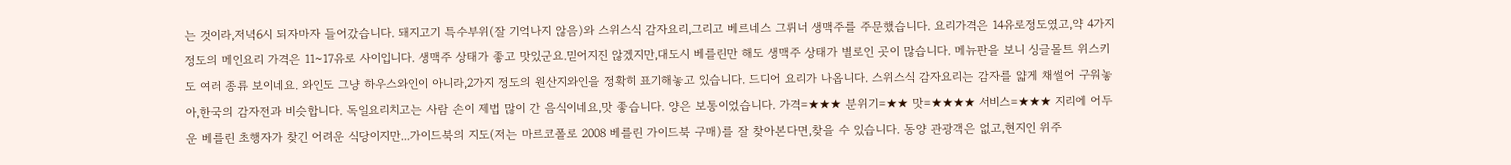는 것이라,저녁6시 되자마자 들어갔습니다. 돼지고기 특수부위(잘 기억나지 않음)와 스위스식 감자요리,그리고 베르네스 그뤼너 생맥주를 주문했습니다. 요리가격은 14유로정도였고,약 4가지 정도의 메인요리 가격은 11~17유로 사이입니다. 생맥주 상태가 좋고 맛있군요.믿어지진 않겠지만,대도시 베를린만 해도 생맥주 상태가 별로인 곳이 많습니다. 메뉴판을 보니 싱글몰트 위스키도 여러 종류 보이네요. 와인도 그냥 하우스와인이 아니라,2가지 정도의 원산지와인을 정확히 표기해놓고 있습니다. 드디어 요리가 나옵니다. 스위스식 감자요리는 감자를 얇게 채썰어 구워놓아,한국의 감자전과 비슷합니다. 독일요리치고는 사람 손이 제법 많이 간 음식이네요,맛 좋습니다. 양은 보통이었습니다. 가격=★★★ 분위기=★★ 맛=★★★★ 서비스=★★★ 지리에 어두운 베를린 초행자가 찾긴 어려운 식당이지만...가이드북의 지도(저는 마르코폴로 2008 베를린 가이드북 구매)를 잘 찾아본다면,찾을 수 있습니다. 동양 관광객은 없고,현지인 위주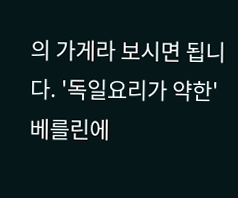의 가게라 보시면 됩니다. '독일요리가 약한' 베를린에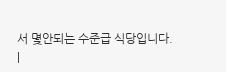서 몇안되는 수준급 식당입니다.
|